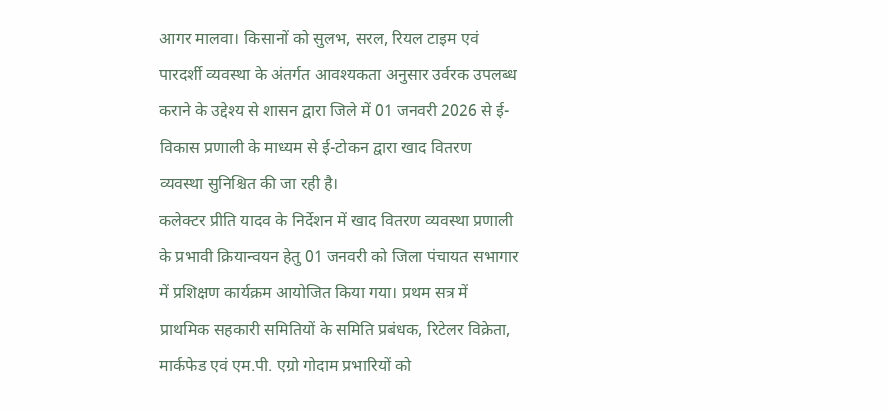आगर मालवा। किसानों को सुलभ, सरल, रियल टाइम एवं पारदर्शी व्यवस्था के अंतर्गत आवश्यकता अनुसार उर्वरक उपलब्ध कराने के उद्देश्य से शासन द्वारा जिले में 01 जनवरी 2026 से ई-विकास प्रणाली के माध्यम से ई-टोकन द्वारा खाद वितरण व्यवस्था सुनिश्चित की जा रही है।
कलेक्टर प्रीति यादव के निर्देशन में खाद वितरण व्यवस्था प्रणाली के प्रभावी क्रियान्वयन हेतु 01 जनवरी को जिला पंचायत सभागार में प्रशिक्षण कार्यक्रम आयोजित किया गया। प्रथम सत्र में प्राथमिक सहकारी समितियों के समिति प्रबंधक, रिटेलर विक्रेता, मार्कफेड एवं एम.पी. एग्रो गोदाम प्रभारियों को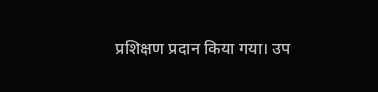प्रशिक्षण प्रदान किया गया। उप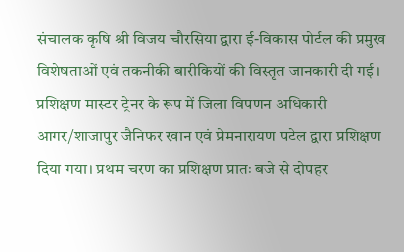संचालक कृषि श्री विजय चौरसिया द्वारा ई-विकास पोर्टल की प्रमुख विशेषताओं एवं तकनीकी बारीकियों की विस्तृत जानकारी दी गई।
प्रशिक्षण मास्टर ट्रेनर के रूप में जिला विपणन अधिकारी आगर/शाजापुर जैनिफर खान एवं प्रेमनारायण पटेल द्वारा प्रशिक्षण दिया गया। प्रथम चरण का प्रशिक्षण प्रातः बजे से दोपहर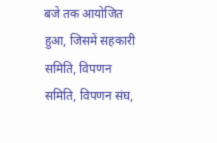बजे तक आयोजित हुआ, जिसमें सहकारी समिति, विपणन समिति, विपणन संघ,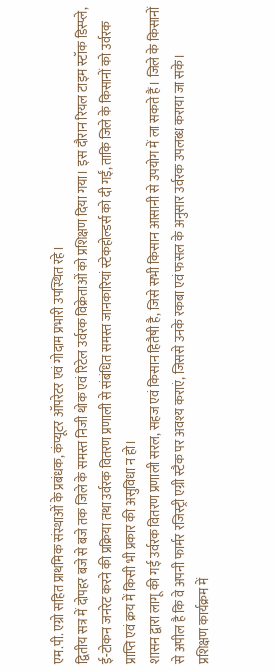एम.पी. एग्रो सहित प्राथमिक संस्थाओं के प्रबंधक, कंप्यूटर ऑपरेटर एवं गोदाम प्रभारी उपस्थित रहे।
द्वितीय सत्र में दोपहर बजे से बजे तक जिले के समस्त निजी थोक एवं रिटेल उर्वरक विक्रेताओं को प्रशिक्षण दिया गया। इस दौरान रियल टाइम स्टॉक डिस्प्ले, ई-टोकन जनरेट करने की प्रक्रिया तथा उर्वरक वितरण प्रणाली से संबंधित समस्त जानकारियां स्टेकहोल्डर्स को दी गईं, ताकि जिले के किसानों को उर्वरक प्राप्ति एवं क्रय में किसी भी प्रकार की असुविधा न हो।
शासन द्वारा लागू की गई उर्वरक वितरण प्रणाली सरल, सहज एवं किसान हितैषी है, जिसे सभी किसान आसानी से उपयोग में ला सकते हैं। जिले के किसानों से अपील है कि वे अपनी फार्मर रजिस्ट्री एग्री स्टैक पर अवश्य कराएं, जिससे उनके रकबा एवं फसल के अनुसार उर्वरक उपलब्ध कराया जा सके।
प्रशिक्षण कार्यक्रम में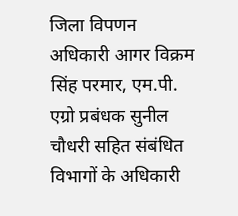जिला विपणन अधिकारी आगर विक्रम सिंह परमार, एम.पी. एग्रो प्रबंधक सुनील चौधरी सहित संबंधित विभागों के अधिकारी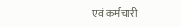एवं कर्मचारी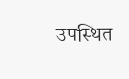उपस्थित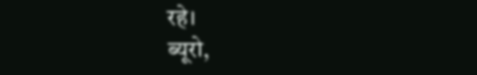रहे।
ब्यूरो,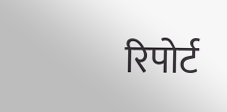रिपोर्ट